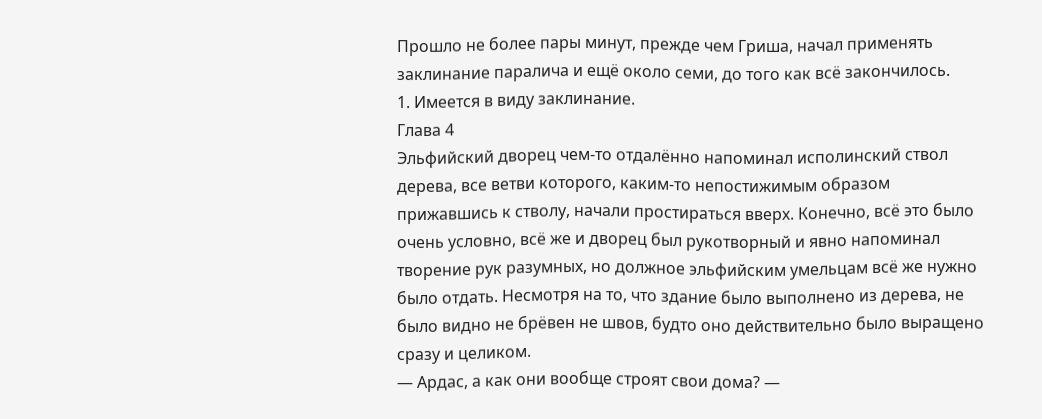Прошло не более пары минут, прежде чем Гриша, начал применять заклинание паралича и ещё около семи, до того как всё закончилось.
1. Имеется в виду заклинание.
Глава 4
Эльфийский дворец чем-то отдалённо напоминал исполинский ствол дерева, все ветви которого, каким-то непостижимым образом прижавшись к стволу, начали простираться вверх. Конечно, всё это было очень условно, всё же и дворец был рукотворный и явно напоминал творение рук разумных, но должное эльфийским умельцам всё же нужно было отдать. Несмотря на то, что здание было выполнено из дерева, не было видно не брёвен не швов, будто оно действительно было выращено сразу и целиком.
— Ардас, а как они вообще строят свои дома? —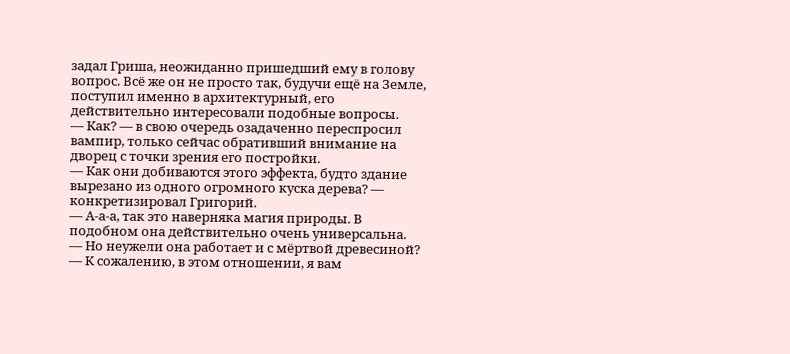задал Гриша, неожиданно пришедший ему в голову вопрос. Всё же он не просто так, будучи ещё на Земле, поступил именно в архитектурный, его действительно интересовали подобные вопросы.
— Как? — в свою очередь озадаченно переспросил вампир, только сейчас обративший внимание на дворец с точки зрения его постройки.
— Как они добиваются этого эффекта, будто здание вырезано из одного огромного куска дерева? — конкретизировал Григорий.
— А-а-а, так это наверняка магия природы. В подобном она действительно очень универсальна.
— Но неужели она работает и с мёртвой древесиной?
— К сожалению, в этом отношении, я вам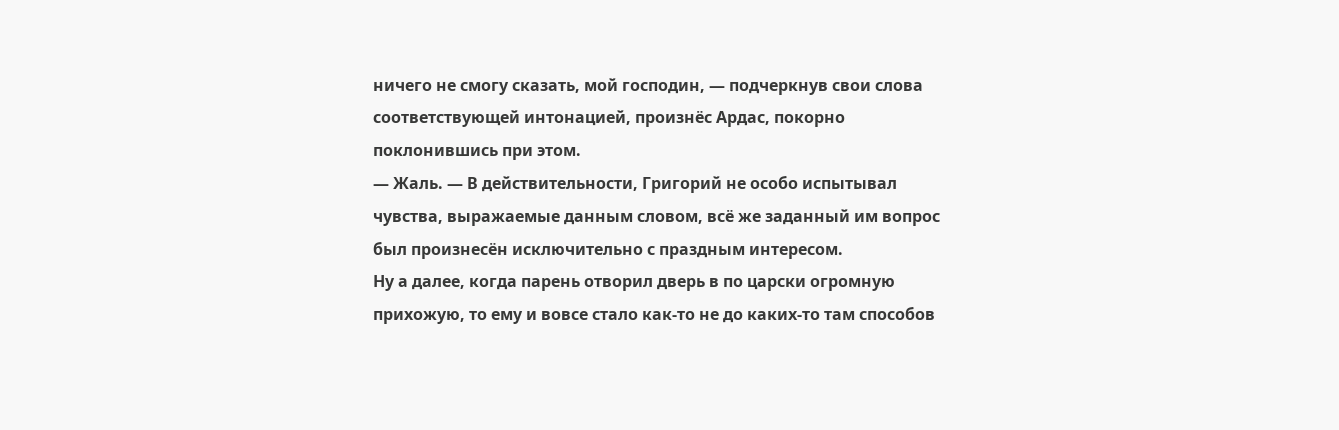ничего не смогу сказать, мой господин, — подчеркнув свои слова соответствующей интонацией, произнёс Ардас, покорно поклонившись при этом.
— Жаль. — В действительности, Григорий не особо испытывал чувства, выражаемые данным словом, всё же заданный им вопрос был произнесён исключительно с праздным интересом.
Ну а далее, когда парень отворил дверь в по царски огромную прихожую, то ему и вовсе стало как-то не до каких-то там способов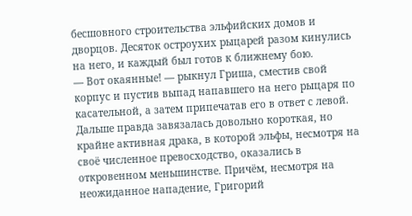бесшовного строительства эльфийских домов и дворцов. Десяток остроухих рыцарей разом кинулись на него, и каждый был готов к ближнему бою.
— Вот окаянные! — рыкнул Гриша, сместив свой корпус и пустив выпад напавшего на него рыцаря по касательной, а затем припечатав его в ответ с левой. Дальше правда завязалась довольно короткая, но крайне активная драка, в которой эльфы, несмотря на своё численное превосходство, оказались в откровенном меньшинстве. Причём, несмотря на неожиданное нападение, Григорий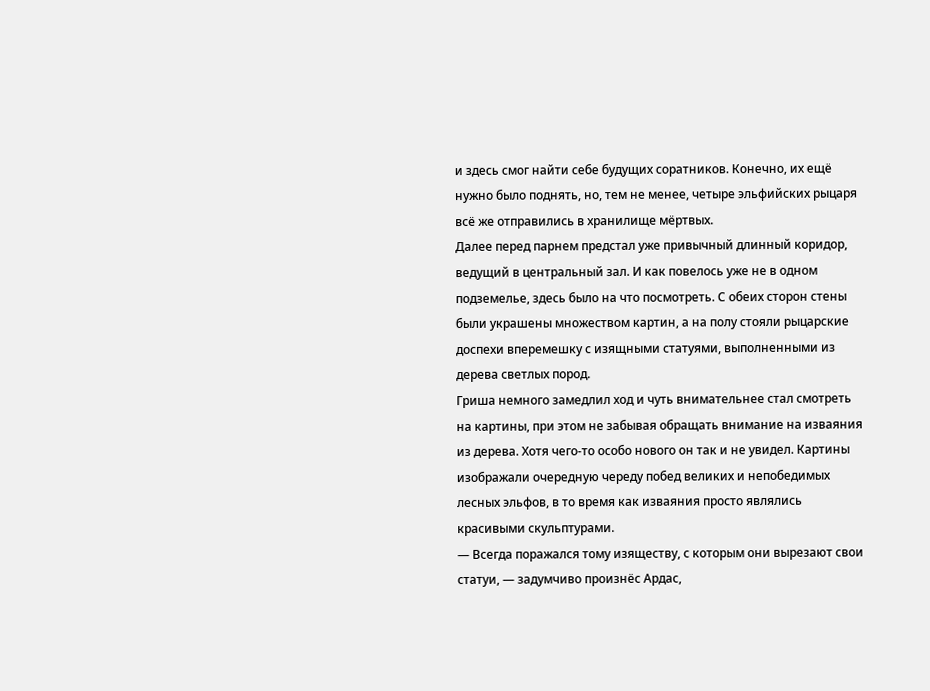и здесь смог найти себе будущих соратников. Конечно, их ещё нужно было поднять, но, тем не менее, четыре эльфийских рыцаря всё же отправились в хранилище мёртвых.
Далее перед парнем предстал уже привычный длинный коридор, ведущий в центральный зал. И как повелось уже не в одном подземелье, здесь было на что посмотреть. С обеих сторон стены были украшены множеством картин, а на полу стояли рыцарские доспехи вперемешку с изящными статуями, выполненными из дерева светлых пород.
Гриша немного замедлил ход и чуть внимательнее стал смотреть на картины, при этом не забывая обращать внимание на изваяния из дерева. Хотя чего-то особо нового он так и не увидел. Картины изображали очередную череду побед великих и непобедимых лесных эльфов, в то время как изваяния просто являлись красивыми скульптурами.
— Всегда поражался тому изяществу, с которым они вырезают свои статуи, — задумчиво произнёс Ардас,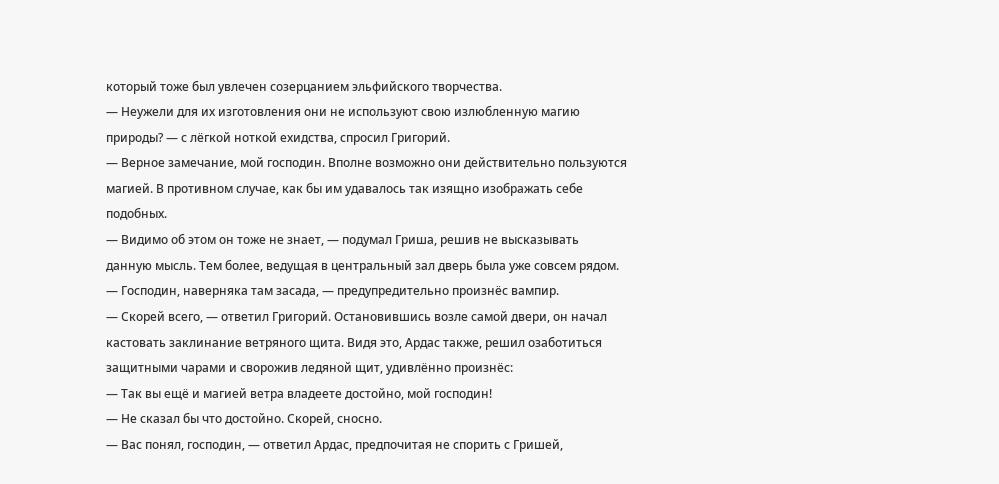который тоже был увлечен созерцанием эльфийского творчества.
— Неужели для их изготовления они не используют свою излюбленную магию природы? — с лёгкой ноткой ехидства, спросил Григорий.
— Верное замечание, мой господин. Вполне возможно они действительно пользуются магией. В противном случае, как бы им удавалось так изящно изображать себе подобных.
— Видимо об этом он тоже не знает, — подумал Гриша, решив не высказывать данную мысль. Тем более, ведущая в центральный зал дверь была уже совсем рядом.
— Господин, наверняка там засада, — предупредительно произнёс вампир.
— Скорей всего, — ответил Григорий. Остановившись возле самой двери, он начал кастовать заклинание ветряного щита. Видя это, Ардас также, решил озаботиться защитными чарами и сворожив ледяной щит, удивлённо произнёс:
— Так вы ещё и магией ветра владеете достойно, мой господин!
— Не сказал бы что достойно. Скорей, сносно.
— Вас понял, господин, — ответил Ардас, предпочитая не спорить с Гришей,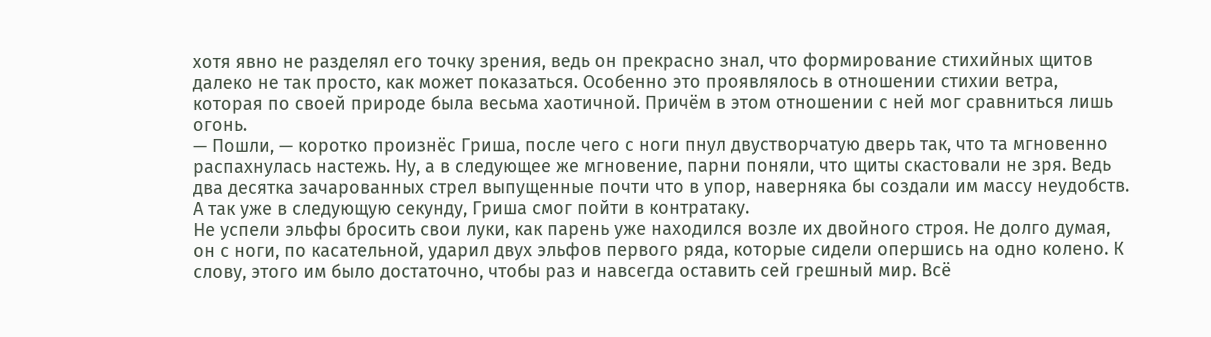хотя явно не разделял его точку зрения, ведь он прекрасно знал, что формирование стихийных щитов далеко не так просто, как может показаться. Особенно это проявлялось в отношении стихии ветра, которая по своей природе была весьма хаотичной. Причём в этом отношении с ней мог сравниться лишь огонь.
— Пошли, — коротко произнёс Гриша, после чего с ноги пнул двустворчатую дверь так, что та мгновенно распахнулась настежь. Ну, а в следующее же мгновение, парни поняли, что щиты скастовали не зря. Ведь два десятка зачарованных стрел выпущенные почти что в упор, наверняка бы создали им массу неудобств. А так уже в следующую секунду, Гриша смог пойти в контратаку.
Не успели эльфы бросить свои луки, как парень уже находился возле их двойного строя. Не долго думая, он с ноги, по касательной, ударил двух эльфов первого ряда, которые сидели опершись на одно колено. К слову, этого им было достаточно, чтобы раз и навсегда оставить сей грешный мир. Всё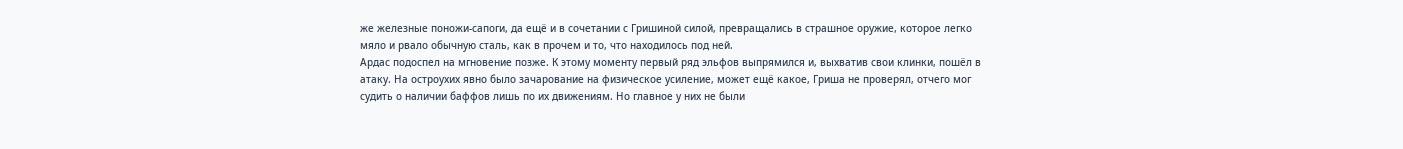же железные поножи-сапоги, да ещё и в сочетании с Гришиной силой, превращались в страшное оружие, которое легко мяло и рвало обычную сталь, как в прочем и то, что находилось под ней.
Ардас подоспел на мгновение позже. К этому моменту первый ряд эльфов выпрямился и, выхватив свои клинки, пошёл в атаку. На остроухих явно было зачарование на физическое усиление, может ещё какое, Гриша не проверял, отчего мог судить о наличии баффов лишь по их движениям. Но главное у них не были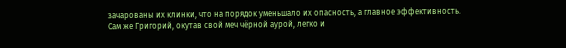зачарованы их клинки, что на порядок уменьшало их опасность, а главное эффективность.
Сам же Григорий, окутав свой меч чёрной аурой, легко и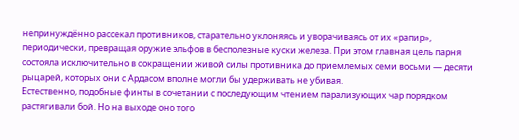непринуждённо рассекал противников, старательно уклоняясь и уворачиваясь от их «рапир», периодически, превращая оружие эльфов в бесполезные куски железа. При этом главная цель парня состояла исключительно в сокращении живой силы противника до приемлемых семи восьми — десяти рыцарей, которых они с Ардасом вполне могли бы удерживать не убивая.
Естественно, подобные финты в сочетании с последующим чтением парализующих чар порядком растягивали бой. Но на выходе оно того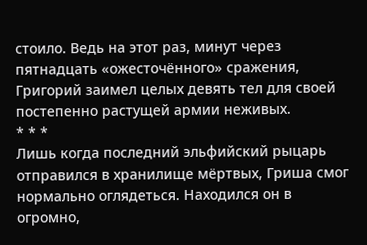стоило. Ведь на этот раз, минут через пятнадцать «ожесточённого» сражения, Григорий заимел целых девять тел для своей постепенно растущей армии неживых.
* * *
Лишь когда последний эльфийский рыцарь отправился в хранилище мёртвых, Гриша смог нормально оглядеться. Находился он в огромно,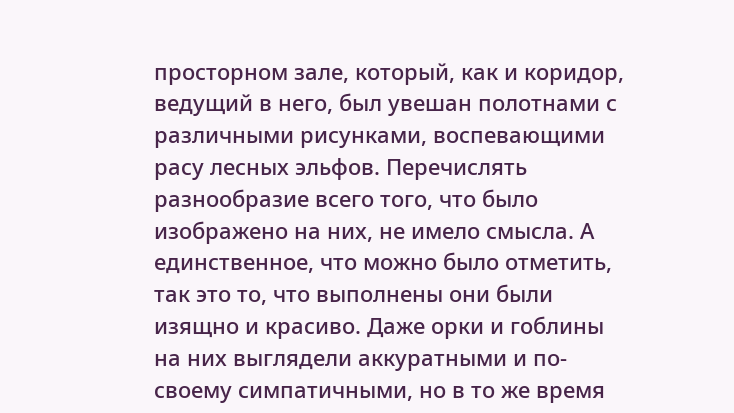просторном зале, который, как и коридор, ведущий в него, был увешан полотнами с различными рисунками, воспевающими расу лесных эльфов. Перечислять разнообразие всего того, что было изображено на них, не имело смысла. А единственное, что можно было отметить, так это то, что выполнены они были изящно и красиво. Даже орки и гоблины на них выглядели аккуратными и по-своему симпатичными, но в то же время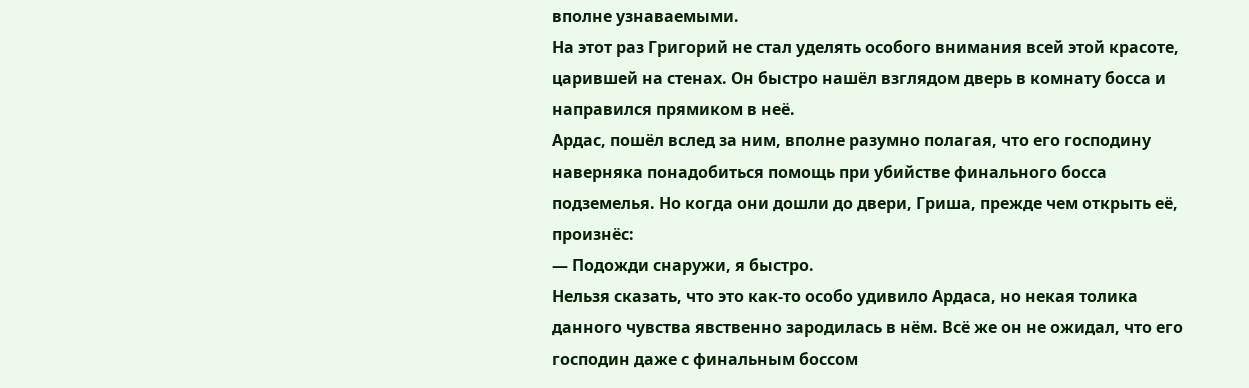вполне узнаваемыми.
На этот раз Григорий не стал уделять особого внимания всей этой красоте, царившей на стенах. Он быстро нашёл взглядом дверь в комнату босса и направился прямиком в неё.
Ардас, пошёл вслед за ним, вполне разумно полагая, что его господину наверняка понадобиться помощь при убийстве финального босса подземелья. Но когда они дошли до двери, Гриша, прежде чем открыть её, произнёс:
— Подожди снаружи, я быстро.
Нельзя сказать, что это как-то особо удивило Ардаса, но некая толика данного чувства явственно зародилась в нём. Всё же он не ожидал, что его господин даже с финальным боссом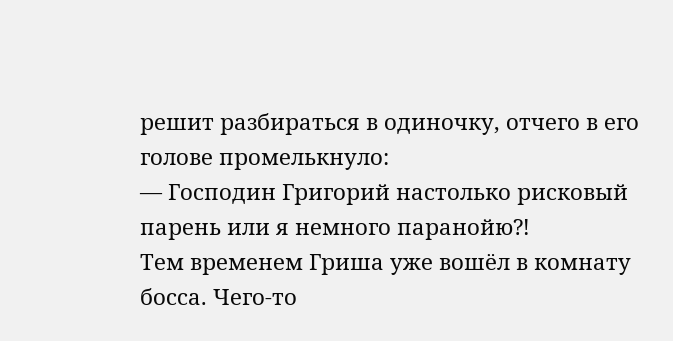решит разбираться в одиночку, отчего в его голове промелькнуло:
— Господин Григорий настолько рисковый парень или я немного паранойю⁈
Тем временем Гриша уже вошёл в комнату босса. Чего-то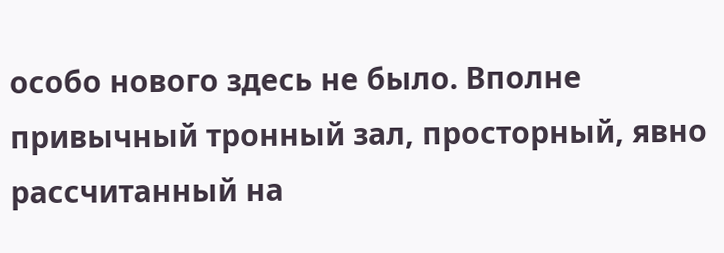особо нового здесь не было. Вполне привычный тронный зал, просторный, явно рассчитанный на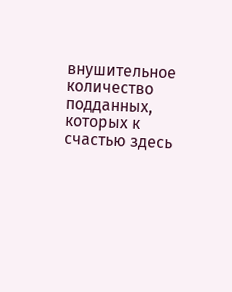внушительное количество подданных, которых к счастью здесь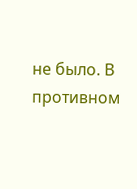не было. В противном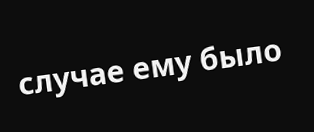случае ему было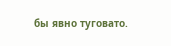бы явно туговато.